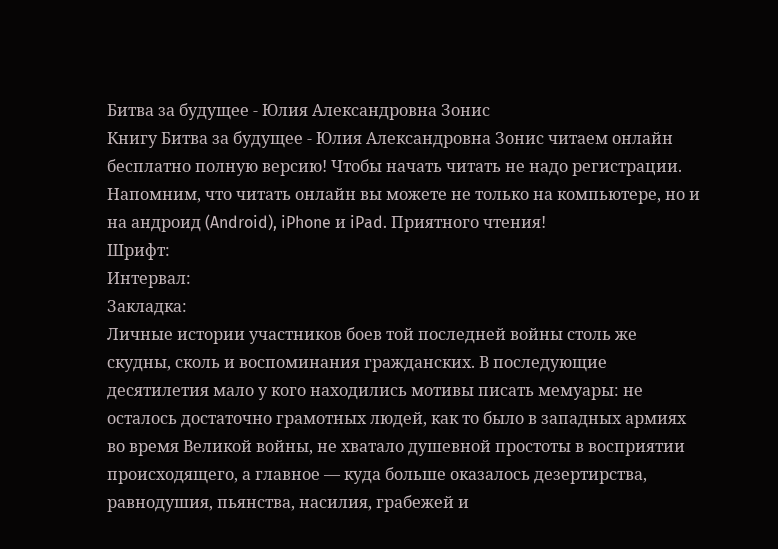Битва за будущее - Юлия Александровна Зонис
Книгу Битва за будущее - Юлия Александровна Зонис читаем онлайн бесплатно полную версию! Чтобы начать читать не надо регистрации. Напомним, что читать онлайн вы можете не только на компьютере, но и на андроид (Android), iPhone и iPad. Приятного чтения!
Шрифт:
Интервал:
Закладка:
Личные истории участников боев той последней войны столь же скудны, сколь и воспоминания гражданских. В последующие десятилетия мало у кого находились мотивы писать мемуары: не осталось достаточно грамотных людей, как то было в западных армиях во время Великой войны, не хватало душевной простоты в восприятии происходящего, а главное — куда больше оказалось дезертирства, равнодушия, пьянства, насилия, грабежей и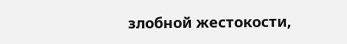злобной жестокости,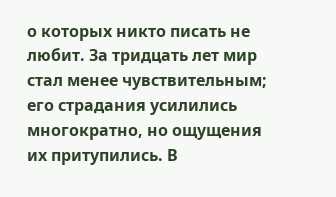о которых никто писать не любит. За тридцать лет мир стал менее чувствительным; его страдания усилились многократно, но ощущения их притупились. В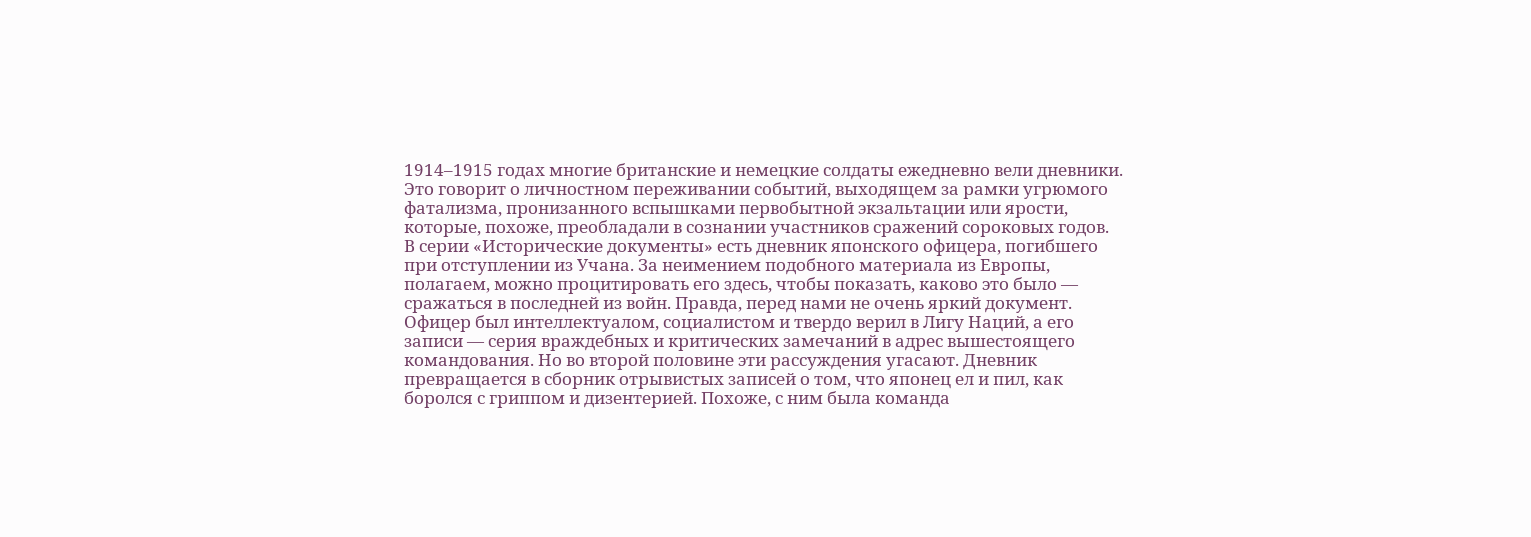1914–1915 годах многие британские и немецкие солдаты ежедневно вели дневники. Это говорит о личностном переживании событий, выходящем за рамки угрюмого фатализма, пронизанного вспышками первобытной экзальтации или ярости, которые, похоже, преобладали в сознании участников сражений сороковых годов.
В серии «Исторические документы» есть дневник японского офицера, погибшего при отступлении из Учана. За неимением подобного материала из Европы, полагаем, можно процитировать его здесь, чтобы показать, каково это было — сражаться в последней из войн. Правда, перед нами не очень яркий документ. Офицер был интеллектуалом, социалистом и твердо верил в Лигу Наций, а его записи — серия враждебных и критических замечаний в адрес вышестоящего командования. Но во второй половине эти рассуждения угасают. Дневник превращается в сборник отрывистых записей о том, что японец ел и пил, как боролся с гриппом и дизентерией. Похоже, с ним была команда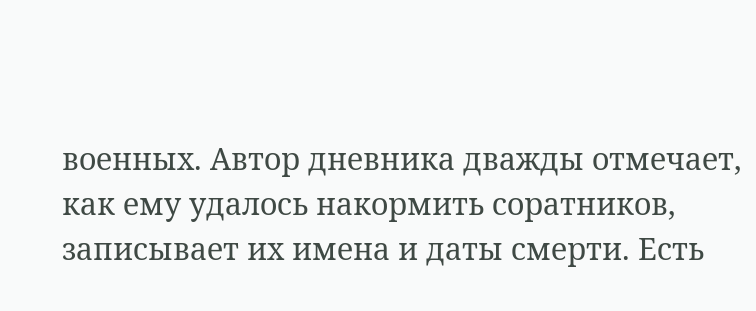военных. Автор дневника дважды отмечает, как ему удалось накормить соратников, записывает их имена и даты смерти. Есть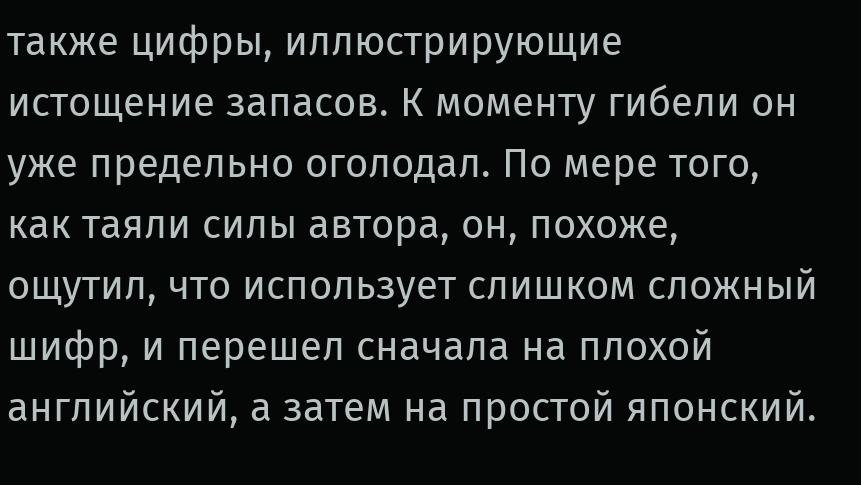также цифры, иллюстрирующие истощение запасов. К моменту гибели он уже предельно оголодал. По мере того, как таяли силы автора, он, похоже, ощутил, что использует слишком сложный шифр, и перешел сначала на плохой английский, а затем на простой японский.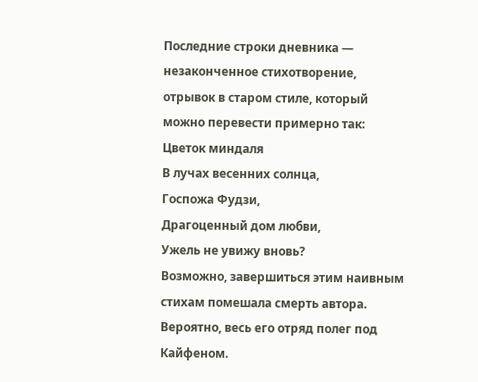Последние строки дневника — незаконченное стихотворение, отрывок в старом стиле, который можно перевести примерно так:
Цветок миндаля
В лучах весенних солнца,
Госпожа Фудзи,
Драгоценный дом любви,
Ужель не увижу вновь?
Возможно, завершиться этим наивным стихам помешала смерть автора. Вероятно, весь его отряд полег под Кайфеном.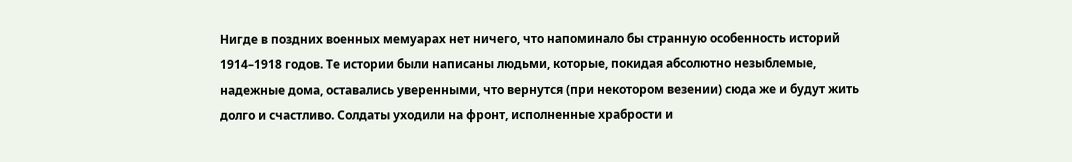Нигде в поздних военных мемуарах нет ничего, что напоминало бы странную особенность историй 1914–1918 годов. Те истории были написаны людьми, которые, покидая абсолютно незыблемые, надежные дома, оставались уверенными, что вернутся (при некотором везении) сюда же и будут жить долго и счастливо. Солдаты уходили на фронт, исполненные храбрости и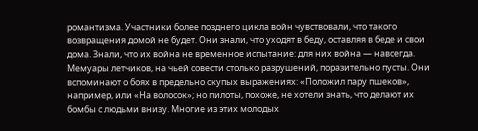романтизма. Участники более позднего цикла войн чувствовали, что такого возвращения домой не будет. Они знали, что уходят в беду, оставляя в беде и свои дома. Знали, что их война не временное испытание: для них война — навсегда. Мемуары летчиков, на чьей совести столько разрушений, поразительно пусты. Они вспоминают о боях в предельно скупых выражениях: «Положил пару пшеков», например, или «На волосок»; но пилоты, похоже, не хотели знать, что делают их бомбы с людьми внизу. Многие из этих молодых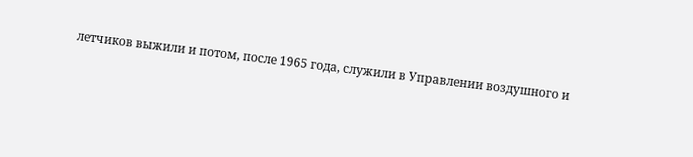летчиков выжили и потом, после 1965 года, служили в Управлении воздушного и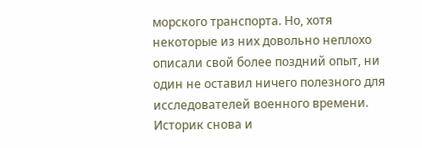морского транспорта. Но, хотя некоторые из них довольно неплохо описали свой более поздний опыт, ни один не оставил ничего полезного для исследователей военного времени. Историк снова и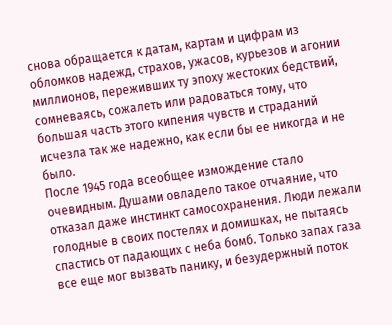снова обращается к датам, картам и цифрам из обломков надежд, страхов, ужасов, курьезов и агонии миллионов, переживших ту эпоху жестоких бедствий, сомневаясь, сожалеть или радоваться тому, что бoльшая часть этого кипения чувств и страданий исчезла так же надежно, как если бы ее никогда и не было.
После 1945 года всеобщее измождение стало очевидным. Душами овладело такое отчаяние, что отказал даже инстинкт самосохранения. Люди лежали голодные в своих постелях и домишках, не пытаясь спастись от падающих с неба бомб. Только запах газа все еще мог вызвать панику, и безудержный поток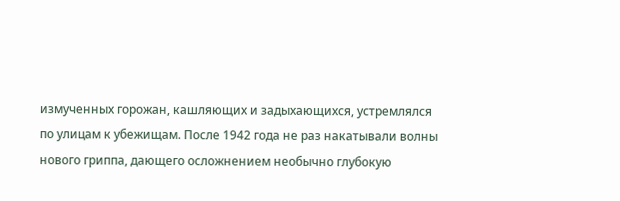измученных горожан, кашляющих и задыхающихся, устремлялся по улицам к убежищам. После 1942 года не раз накатывали волны нового гриппа, дающего осложнением необычно глубокую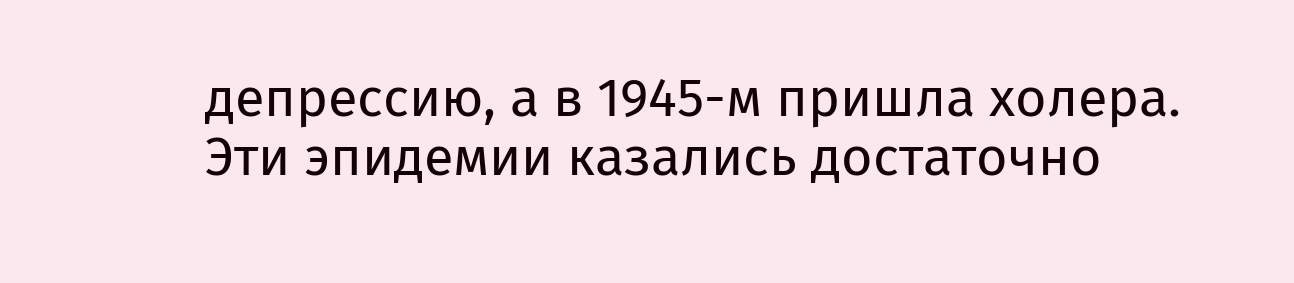депрессию, а в 1945-м пришла холера. Эти эпидемии казались достаточно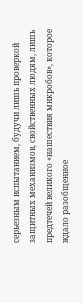серьезным испытанием, будучи лишь проверкой защитных механизмов, свойственных людям, лишь предтечей великого «нашествия микробов», которое ждало разобщенное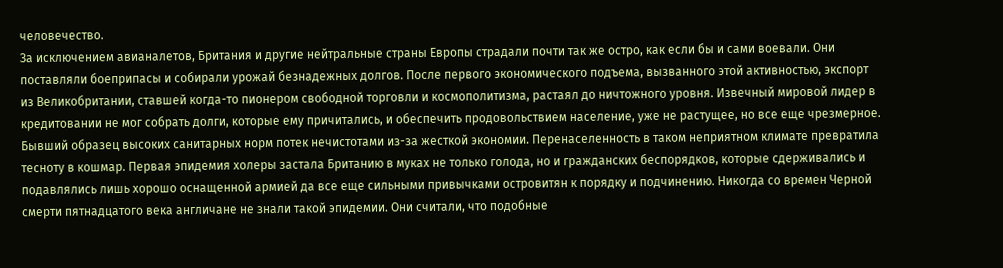человечество.
За исключением авианалетов, Британия и другие нейтральные страны Европы страдали почти так же остро, как если бы и сами воевали. Они поставляли боеприпасы и собирали урожай безнадежных долгов. После первого экономического подъема, вызванного этой активностью, экспорт из Великобритании, ставшей когда-то пионером свободной торговли и космополитизма, растаял до ничтожного уровня. Извечный мировой лидер в кредитовании не мог собрать долги, которые ему причитались, и обеспечить продовольствием население, уже не растущее, но все еще чрезмерное. Бывший образец высоких санитарных норм потек нечистотами из-за жесткой экономии. Перенаселенность в таком неприятном климате превратила тесноту в кошмар. Первая эпидемия холеры застала Британию в муках не только голода, но и гражданских беспорядков, которые сдерживались и подавлялись лишь хорошо оснащенной армией да все еще сильными привычками островитян к порядку и подчинению. Никогда со времен Черной смерти пятнадцатого века англичане не знали такой эпидемии. Они считали, что подобные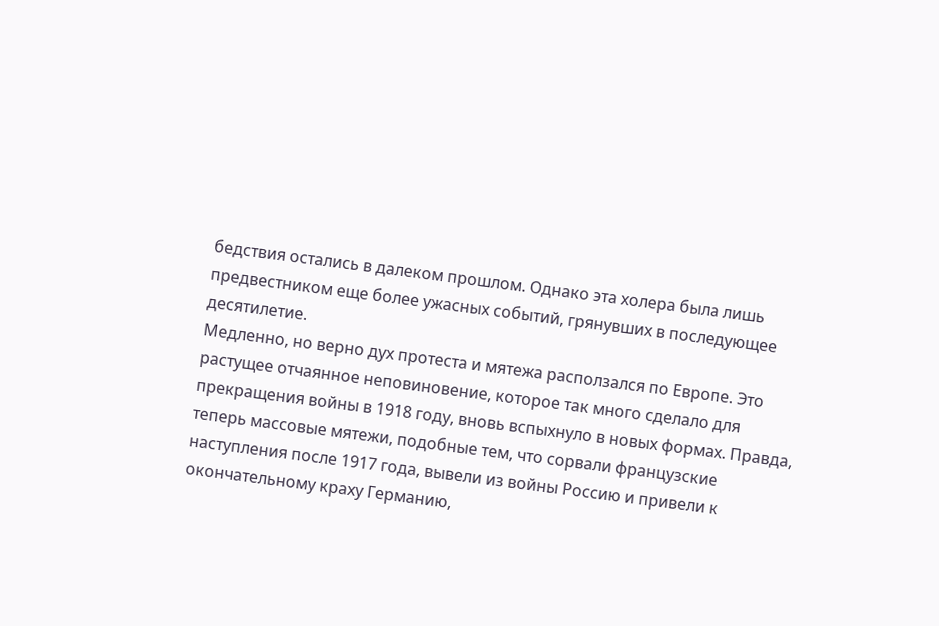бедствия остались в далеком прошлом. Однако эта холера была лишь предвестником еще более ужасных событий, грянувших в последующее десятилетие.
Медленно, но верно дух протеста и мятежа расползался по Европе. Это растущее отчаянное неповиновение, которое так много сделало для прекращения войны в 1918 году, вновь вспыхнуло в новых формах. Правда, теперь массовые мятежи, подобные тем, что сорвали французские наступления после 1917 года, вывели из войны Россию и привели к окончательному краху Германию,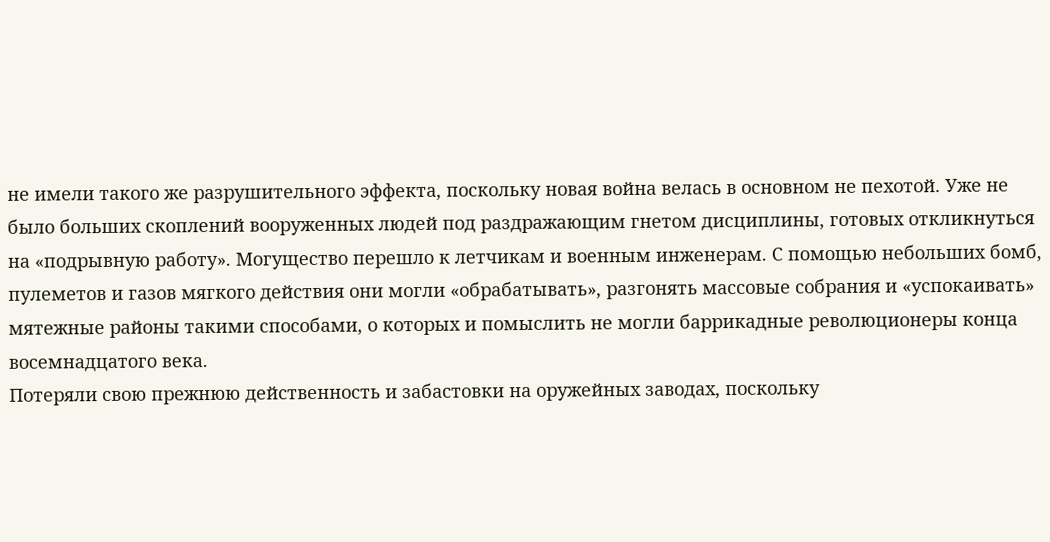не имели такого же разрушительного эффекта, поскольку новая война велась в основном не пехотой. Уже не было больших скоплений вооруженных людей под раздражающим гнетом дисциплины, готовых откликнуться на «подрывную работу». Могущество перешло к летчикам и военным инженерам. С помощью небольших бомб, пулеметов и газов мягкого действия они могли «обрабатывать», разгонять массовые собрания и «успокаивать» мятежные районы такими способами, о которых и помыслить не могли баррикадные революционеры конца восемнадцатого века.
Потеряли свою прежнюю действенность и забастовки на оружейных заводах, поскольку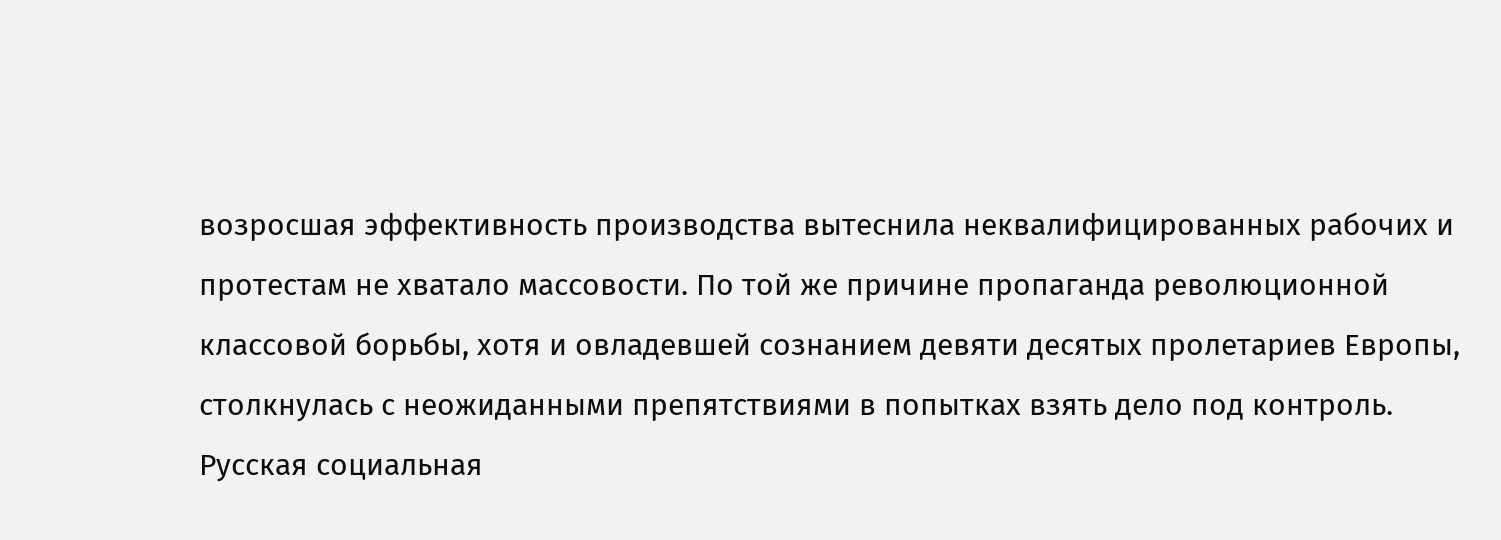возросшая эффективность производства вытеснила неквалифицированных рабочих и протестам не хватало массовости. По той же причине пропаганда революционной классовой борьбы, хотя и овладевшей сознанием девяти десятых пролетариев Европы, столкнулась с неожиданными препятствиями в попытках взять дело под контроль. Русская социальная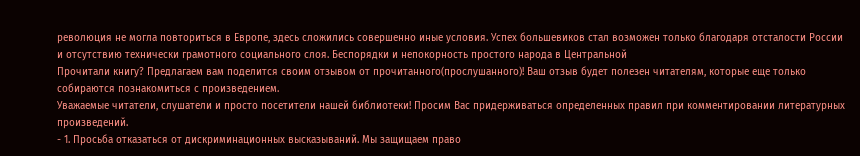революция не могла повториться в Европе, здесь сложились совершенно иные условия. Успех большевиков стал возможен только благодаря отсталости России и отсутствию технически грамотного социального слоя. Беспорядки и непокорность простого народа в Центральной
Прочитали книгу? Предлагаем вам поделится своим отзывом от прочитанного(прослушанного)! Ваш отзыв будет полезен читателям, которые еще только собираются познакомиться с произведением.
Уважаемые читатели, слушатели и просто посетители нашей библиотеки! Просим Вас придерживаться определенных правил при комментировании литературных произведений.
- 1. Просьба отказаться от дискриминационных высказываний. Мы защищаем право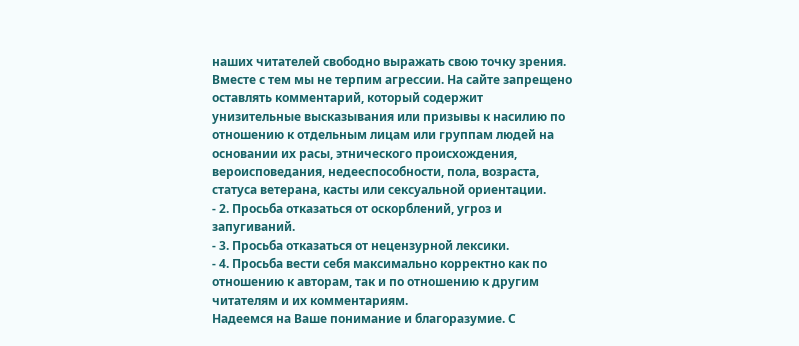наших читателей свободно выражать свою точку зрения. Вместе с тем мы не терпим агрессии. На сайте запрещено оставлять комментарий, который содержит унизительные высказывания или призывы к насилию по отношению к отдельным лицам или группам людей на основании их расы, этнического происхождения, вероисповедания, недееспособности, пола, возраста, статуса ветерана, касты или сексуальной ориентации.
- 2. Просьба отказаться от оскорблений, угроз и запугиваний.
- 3. Просьба отказаться от нецензурной лексики.
- 4. Просьба вести себя максимально корректно как по отношению к авторам, так и по отношению к другим читателям и их комментариям.
Надеемся на Ваше понимание и благоразумие. С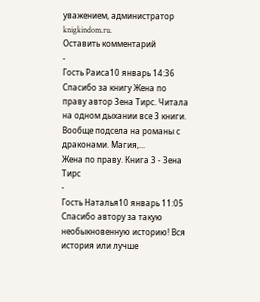уважением, администратор knigkindom.ru.
Оставить комментарий
-
Гость Раиса10 январь 14:36
Спасибо за книгу Жена по праву автор Зена Тирс. Читала на одном дыхании все 3 книги. Вообще подсела на романы с драконами. Магия,...
Жена по праву. Книга 3 - Зена Тирс
-
Гость Наталья10 январь 11:05
Спасибо автору за такую необыкновенную историю! Вся история или лучше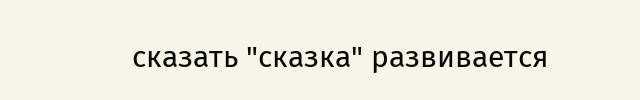сказать "сказка" развивается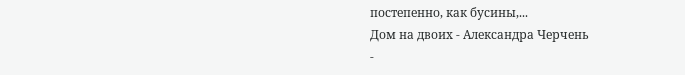постепенно, как бусины,...
Дом на двоих - Александра Черчень
-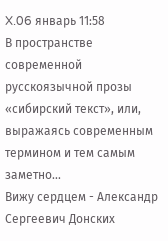X.06 январь 11:58
В пространстве современной русскоязычной прозы «сибирский текст», или, выражаясь современным термином и тем самым заметно...
Вижу сердцем - Александр Сергеевич Донских